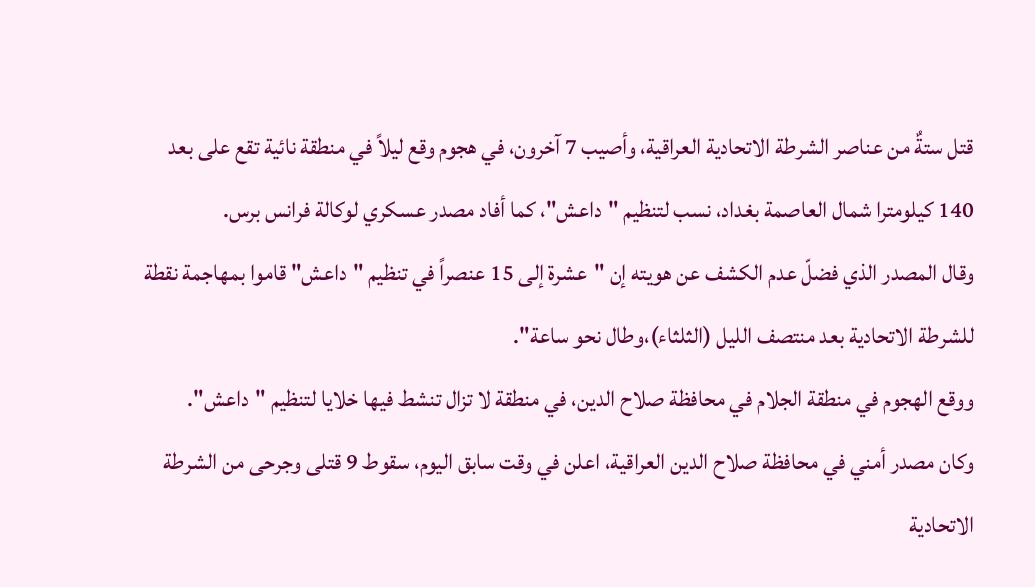قتل ستةٌ من عناصر الشرطة الاتحادية العراقية، وأصيب 7 آخرون، في هجوم وقع ليلاً في منطقة نائية تقع على بعد 140 كيلومترا شمال العاصمة بغداد، نسب لتنظيم "داعش"، كما أفاد مصدر عسكري لوكالة فرانس برس.
وقال المصدر الذي فضلّ عدم الكشف عن هويته إن "عشرة إلى 15 عنصراً في تنظيم "داعش" قاموا بمهاجمة نقطة للشرطة الاتحادية بعد منتصف الليل (الثلثاء)،وطال نحو ساعة".
ووقع الهجوم في منطقة الجلام في محافظة صلاح الدين، في منطقة لا تزال تنشط فيها خلايا لتنظيم "داعش".
وكان مصدر أمني في محافظة صلاح الدين العراقية، اعلن في وقت سابق اليوم، سقوط 9 قتلى وجرحى من الشرطة الاتحادية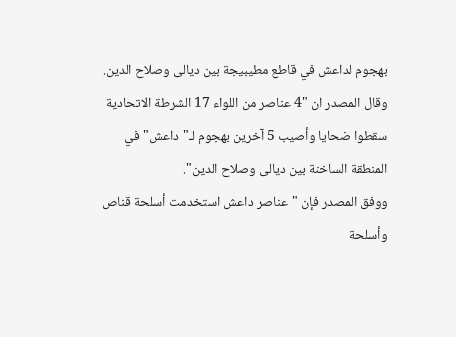بهجوم لداعش في قاطع مطيبيجة بين ديالى وصلاح الدين.
وقال المصدر ان "4 عناصر من اللواء 17 الشرطة الاتحادية سقطوا ضحايا وأصيب 5 آخرين بهجوم لـ"داعش" في المنطقة الساخنة بين ديالى وصلاح الدين".
ووفق المصدر فإن "عناصر داعش استخدمت أسلحة قناص وأسلحة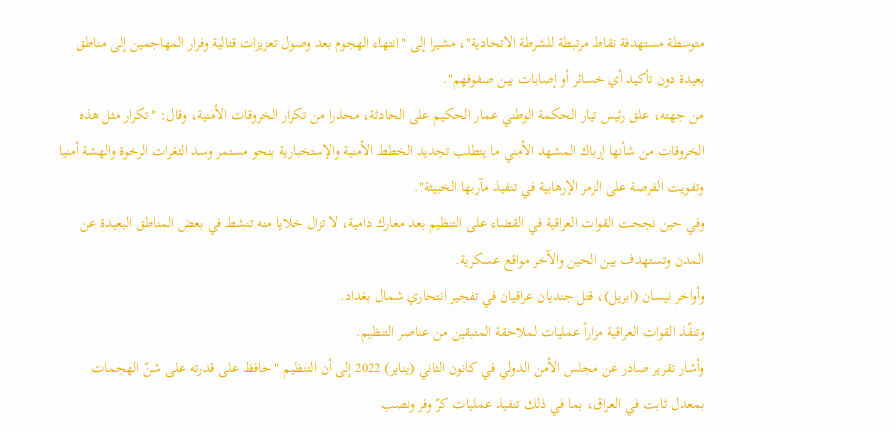متوسطة مستهدفة نقاط مرتبطة للشرطة الاتحادية"، مشيرا إلى "انتهاء الهجوم بعد وصول تعزيزات قتالية وفرار المهاجمين إلى مناطق بعيدة دون تأكيد أي خسائر أو إصابات بين صفوفهم".
من جهته، علق رئيس تيار الحكمة الوطني عمار الحكيم على الحادثة، محذرا من تكرار الخروقات الأمنية، وقال: "تكرار مثل هذه الخروقات من شأنها إرباك المشهد الأمني ما يتطلب تجديد الخطط الأمنية والإستخبارية بنحو مستمر وسد الثغرات الرخوة والهشة أمنيا وتفويت الفرصة على الزمر الإرهابية في تنفيذ مآربها الخبيثة".
وفي حين نجحت القوات العراقية في القضاء على التنظيم بعد معارك دامية، لا تزال خلايا منه تنشط في بعض المناطق البعيدة عن المدن وتستهدف بين الحين والآخر مواقع عسكرية.
وأواخر نيسان (ابريل)، قتل جنديان عراقيان في تفجير انتحاري شمال بغداد.
وتنفّذ القوات العراقية مراراً عمليات لملاحقة المتبقين من عناصر التنظيم.
وأشار تقرير صادر عن مجلس الأمن الدولي في كانون الثاني (يناير) 2022 إلى أن التنظيم "حافظ على قدرته على شنّ الهجمات بمعدل ثابت في العراق، بما في ذلك تنفيذ عمليات كرّ وفر ونصب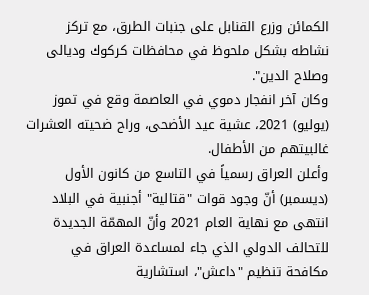الكمائن وزرع القنابل على جنبات الطرق، مع تركز نشاطه بشكل ملحوظ في محافظات كركوك وديالى وصلاح الدين".
وكان آخر انفجار دموي في العاصمة وقع في تموز (يوليو) 2021، عشية عيد الأضحى، وراح ضحيته العشرات غالبيتهم من الأطفال.
وأعلن العراق رسمياً في التاسع من كانون الأول (ديسمبر) أنّ وجود قوات "قتالية" أجنبية في البلاد انتهى مع نهاية العام 2021 وأنّ المهمّة الجديدة للتحالف الدولي الذي جاء لمساعدة العراق في مكافحة تنظيم "داعش"، استشارية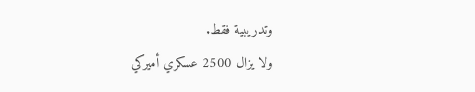وتدريبية فقط.
ولا يزال 2500 عسكري أميركي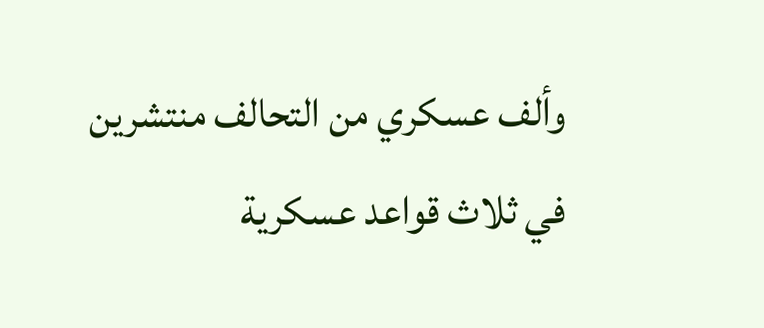وألف عسكري من التحالف منتشرين في ثلاث قواعد عسكرية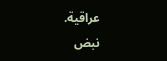عراقية.
نبض